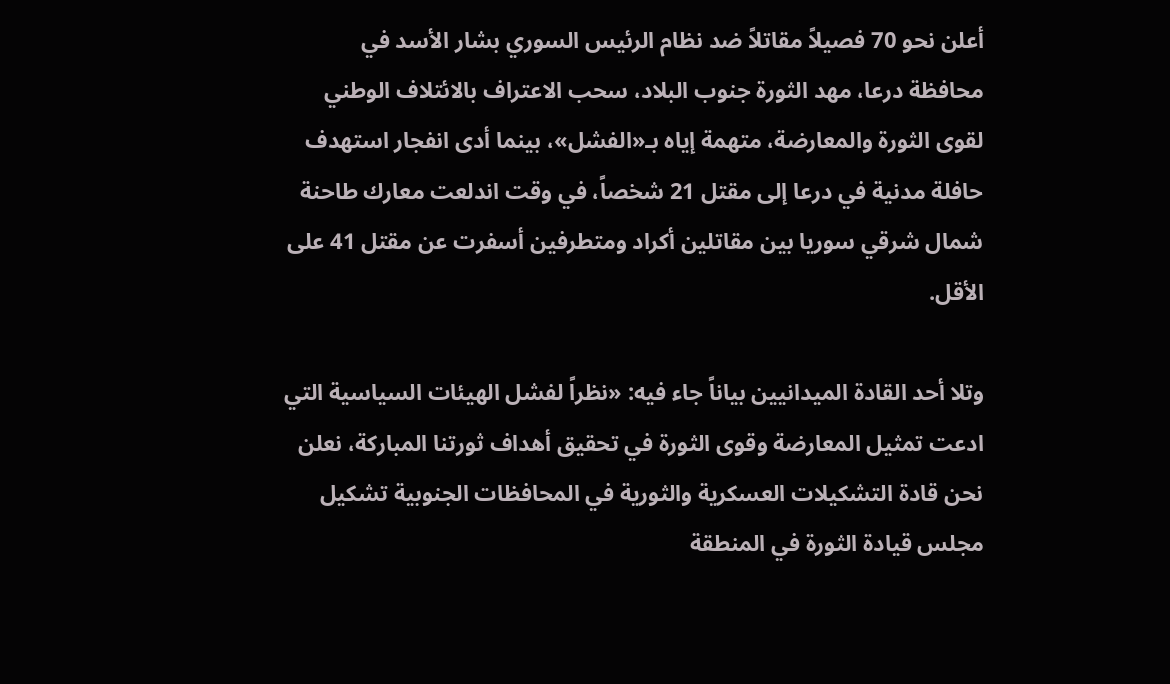أعلن نحو 70 فصيلاً مقاتلاً ضد نظام الرئيس السوري بشار الأسد في محافظة درعا، مهد الثورة جنوب البلاد، سحب الاعتراف بالائتلاف الوطني لقوى الثورة والمعارضة، متهمة إياه بـ«الفشل»، بينما أدى انفجار استهدف حافلة مدنية في درعا إلى مقتل 21 شخصاً، في وقت اندلعت معارك طاحنة شمال شرقي سوريا بين مقاتلين أكراد ومتطرفين أسفرت عن مقتل 41 على الأقل.

وتلا أحد القادة الميدانيين بياناً جاء فيه: «نظراً لفشل الهيئات السياسية التي ادعت تمثيل المعارضة وقوى الثورة في تحقيق أهداف ثورتنا المباركة، نعلن نحن قادة التشكيلات العسكرية والثورية في المحافظات الجنوبية تشكيل مجلس قيادة الثورة في المنطقة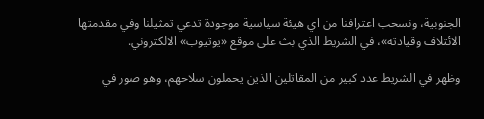الجنوبية، ونسحب اعترافنا من اي هيئة سياسية موجودة تدعي تمثيلنا وفي مقدمتها الائتلاف وقيادته»، في الشريط الذي بث على موقع «يوتيوب» الالكتروني.

وظهر في الشريط عدد كبير من المقاتلين الذين يحملون سلاحهم، وهو صور في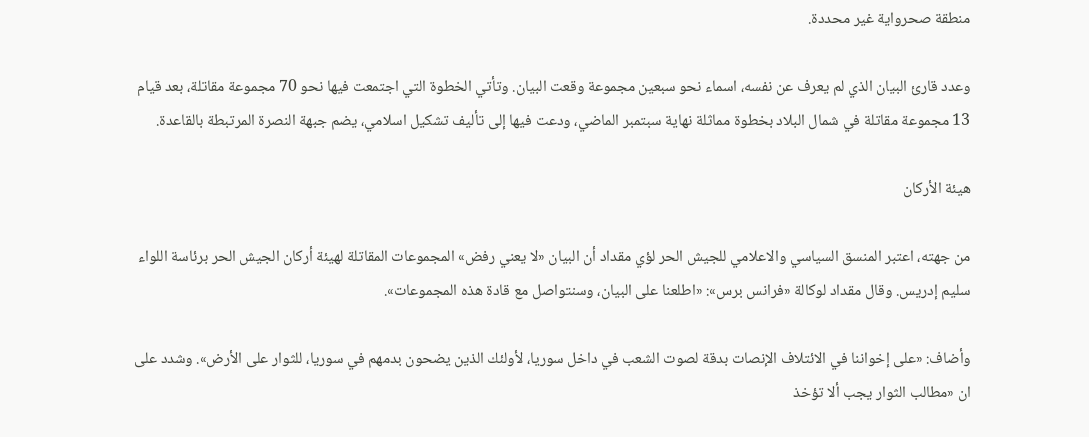منطقة صحرواية غير محددة.

وعدد قارئ البيان الذي لم يعرف عن نفسه، اسماء نحو سبعين مجموعة وقعت البيان. وتأتي الخطوة التي اجتمعت فيها نحو 70 مجموعة مقاتلة، بعد قيام 13 مجموعة مقاتلة في شمال البلاد بخطوة مماثلة نهاية سبتمبر الماضي، ودعت فيها إلى تأليف تشكيل اسلامي، يضم جبهة النصرة المرتبطة بالقاعدة.

هيئة الأركان

من جهته، اعتبر المنسق السياسي والاعلامي للجيش الحر لؤي مقداد أن البيان «لا يعني رفض» المجموعات المقاتلة لهيئة أركان الجيش الحر برئاسة اللواء سليم إدريس. وقال مقداد لوكالة «فرانس برس»: «اطلعنا على البيان، وسنتواصل مع قادة هذه المجموعات».

وأضاف: «على إخواننا في الائتلاف الإنصات بدقة لصوت الشعب في داخل سوريا، لأولئك الذين يضحون بدمهم في سوريا، للثوار على الأرض». وشدد على ان «مطالب الثوار يجب ألا تؤخذ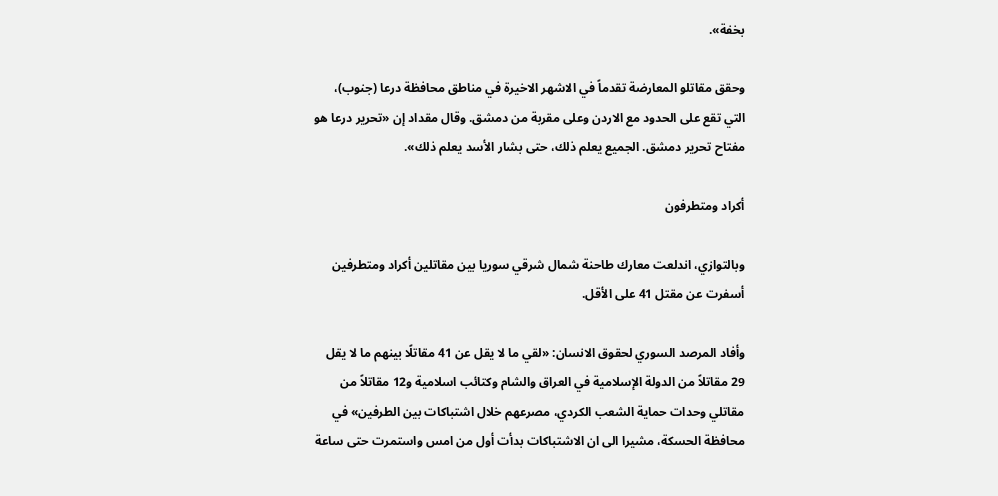بخفة».

وحقق مقاتلو المعارضة تقدماً في الاشهر الاخيرة في مناطق محافظة درعا (جنوب)، التي تقع على الحدود مع الاردن وعلى مقربة من دمشق. وقال مقداد إن «تحرير درعا هو مفتاح تحرير دمشق. الجميع يعلم ذلك، حتى بشار الأسد يعلم ذلك».

أكراد ومتطرفون

وبالتوازي، اندلعت معارك طاحنة شمال شرقي سوريا بين مقاتلين أكراد ومتطرفين أسفرت عن مقتل 41 على الأقل.

وأفاد المرصد السوري لحقوق الانسان: «لقي ما لا يقل عن 41 مقاتلًا بينهم ما لا يقل 29 مقاتلاً من الدولة الإسلامية في العراق والشام وكتائب اسلامية و12 مقاتلاً من مقاتلي وحدات حماية الشعب الكردي، مصرعهم خلال اشتباكات بين الطرفين» في محافظة الحسكة، مشيرا الى ان الاشتباكات بدأت أول من امس واستمرت حتى ساعة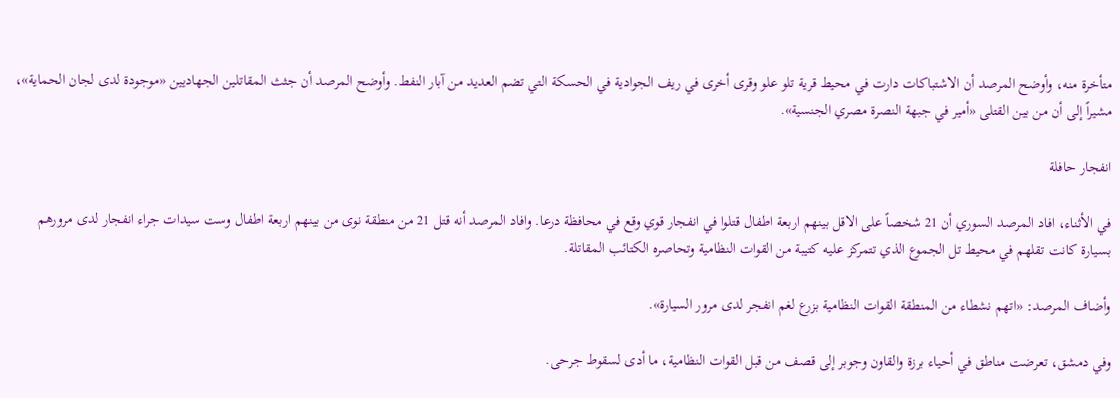متأخرة منه، وأوضح المرصد أن الاشتباكات دارت في محيط قرية تلو علو وقرى أخرى في ريف الجوادية في الحسكة التي تضم العديد من آبار النفط. وأوضح المرصد أن جثث المقاتلين الجهاديين «موجودة لدى لجان الحماية»، مشيراً إلى أن من بين القتلى «أمير في جبهة النصرة مصري الجنسية».

انفجار حافلة

في الأثناء، افاد المرصد السوري أن 21 شخصاً على الاقل بينهم اربعة اطفال قتلوا في انفجار قوي وقع في محافظة درعا. وافاد المرصد أنه قتل 21 من منطقة نوى من بينهم اربعة اطفال وست سيدات جراء انفجار لدى مرورهم بسيارة كانت تقلهم في محيط تل الجموع الذي تتمركز عليه كتيبة من القوات النظامية وتحاصره الكتائب المقاتلة.

وأضاف المرصد: «اتهم نشطاء من المنطقة القوات النظامية بزرع لغم انفجر لدى مرور السيارة».

وفي دمشق، تعرضت مناطق في أحياء برزة والقاون وجوبر إلى قصف من قبل القوات النظامية، ما أدى لسقوط جرحى.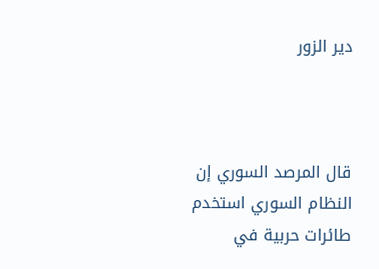دير الزور



قال المرصد السوري إن النظام السوري استخدم طائرات حربية في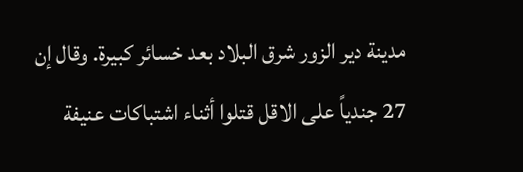مدينة دير الزور شرق البلاد بعد خسائر كبيرة. وقال إن 27 جندياً على الاقل قتلوا أثناء اشتباكات عنيفة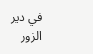في دير الزور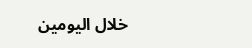خلال اليومين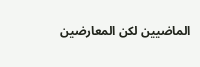الماضيين لكن المعارضين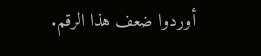أوردوا ضعف هذا الرقم.